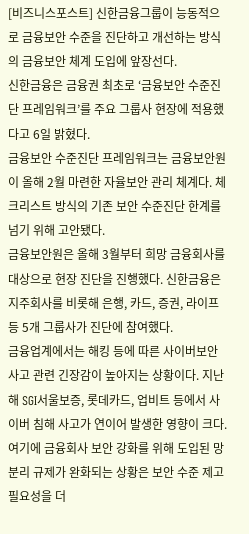[비즈니스포스트] 신한금융그룹이 능동적으로 금융보안 수준을 진단하고 개선하는 방식의 금융보안 체계 도입에 앞장선다.
신한금융은 금융권 최초로 ‘금융보안 수준진단 프레임워크’를 주요 그룹사 현장에 적용했다고 6일 밝혔다.
금융보안 수준진단 프레임워크는 금융보안원이 올해 2월 마련한 자율보안 관리 체계다. 체크리스트 방식의 기존 보안 수준진단 한계를 넘기 위해 고안됐다.
금융보안원은 올해 3월부터 희망 금융회사를 대상으로 현장 진단을 진행했다. 신한금융은 지주회사를 비롯해 은행, 카드, 증권, 라이프 등 5개 그룹사가 진단에 참여했다.
금융업계에서는 해킹 등에 따른 사이버보안 사고 관련 긴장감이 높아지는 상황이다. 지난해 SGI서울보증, 롯데카드, 업비트 등에서 사이버 침해 사고가 연이어 발생한 영향이 크다.
여기에 금융회사 보안 강화를 위해 도입된 망분리 규제가 완화되는 상황은 보안 수준 제고 필요성을 더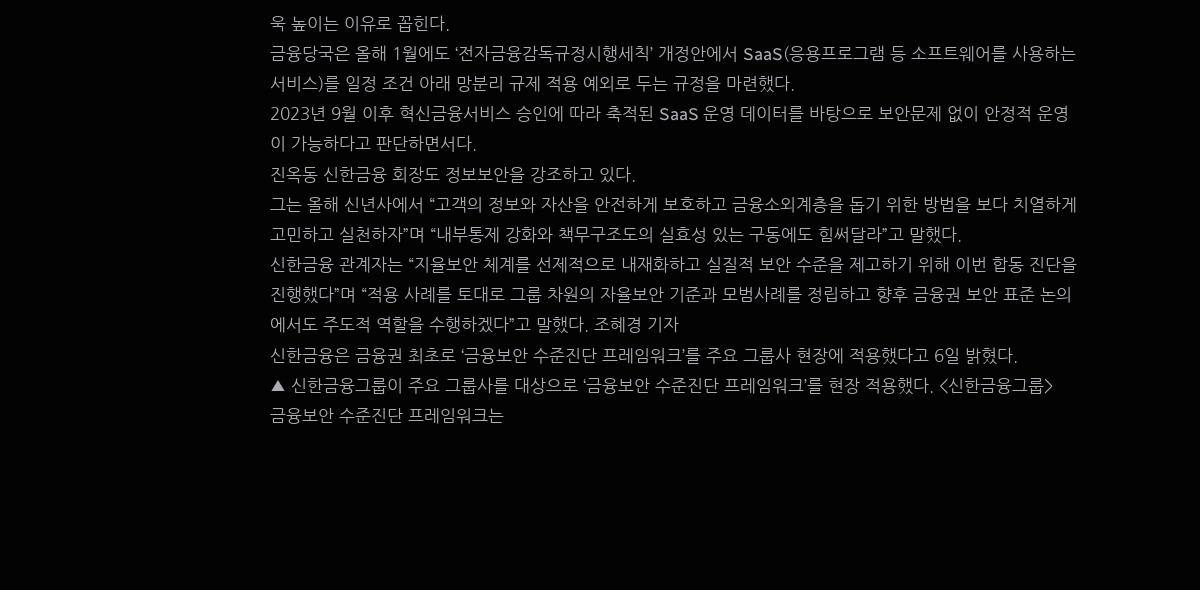욱 높이는 이유로 꼽힌다.
금융당국은 올해 1월에도 ‘전자금융감독규정시행세칙’ 개정안에서 SaaS(응용프로그램 등 소프트웨어를 사용하는 서비스)를 일정 조건 아래 망분리 규제 적용 예외로 두는 규정을 마련했다.
2023년 9월 이후 혁신금융서비스 승인에 따라 축적된 SaaS 운영 데이터를 바탕으로 보안문제 없이 안정적 운영이 가능하다고 판단하면서다.
진옥동 신한금융 회장도 정보보안을 강조하고 있다.
그는 올해 신년사에서 “고객의 정보와 자산을 안전하게 보호하고 금융소외계층을 돕기 위한 방법을 보다 치열하게 고민하고 실천하자”며 “내부통제 강화와 책무구조도의 실효성 있는 구동에도 힘써달라”고 말했다.
신한금융 관계자는 “지율보안 체계를 선제적으로 내재화하고 실질적 보안 수준을 제고하기 위해 이번 합동 진단을 진행했다”며 “적용 사례를 토대로 그룹 차원의 자율보안 기준과 모범사례를 정립하고 향후 금융권 보안 표준 논의에서도 주도적 역할을 수행하겠다”고 말했다. 조혜경 기자
신한금융은 금융권 최초로 ‘금융보안 수준진단 프레임워크’를 주요 그룹사 현장에 적용했다고 6일 밝혔다.
▲ 신한금융그룹이 주요 그룹사를 대상으로 ‘금융보안 수준진단 프레임워크’를 현장 적용했다. <신한금융그룹>
금융보안 수준진단 프레임워크는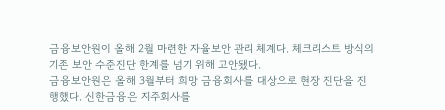금융보안원이 올해 2월 마련한 자율보안 관리 체계다. 체크리스트 방식의 기존 보안 수준진단 한계를 넘기 위해 고안됐다.
금융보안원은 올해 3월부터 희망 금융회사를 대상으로 현장 진단을 진행했다. 신한금융은 지주회사를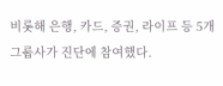비롯해 은행, 카드, 증권, 라이프 등 5개 그룹사가 진단에 참여했다.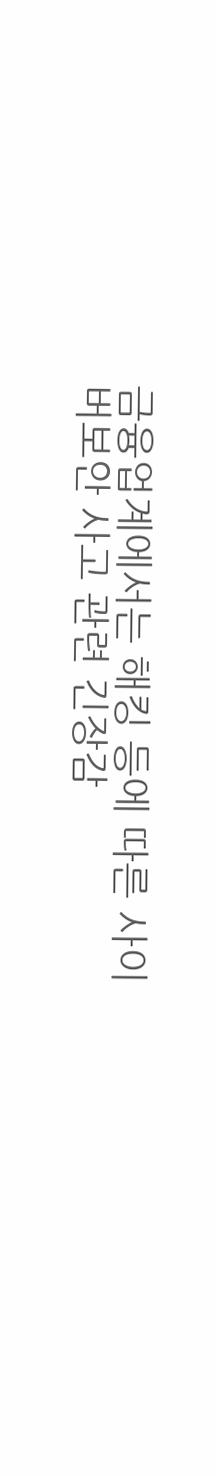금융업계에서는 해킹 등에 따른 사이버보안 사고 관련 긴장감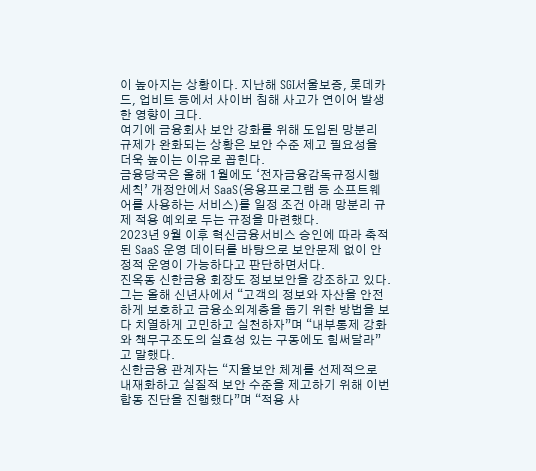이 높아지는 상황이다. 지난해 SGI서울보증, 롯데카드, 업비트 등에서 사이버 침해 사고가 연이어 발생한 영향이 크다.
여기에 금융회사 보안 강화를 위해 도입된 망분리 규제가 완화되는 상황은 보안 수준 제고 필요성을 더욱 높이는 이유로 꼽힌다.
금융당국은 올해 1월에도 ‘전자금융감독규정시행세칙’ 개정안에서 SaaS(응용프로그램 등 소프트웨어를 사용하는 서비스)를 일정 조건 아래 망분리 규제 적용 예외로 두는 규정을 마련했다.
2023년 9월 이후 혁신금융서비스 승인에 따라 축적된 SaaS 운영 데이터를 바탕으로 보안문제 없이 안정적 운영이 가능하다고 판단하면서다.
진옥동 신한금융 회장도 정보보안을 강조하고 있다.
그는 올해 신년사에서 “고객의 정보와 자산을 안전하게 보호하고 금융소외계층을 돕기 위한 방법을 보다 치열하게 고민하고 실천하자”며 “내부통제 강화와 책무구조도의 실효성 있는 구동에도 힘써달라”고 말했다.
신한금융 관계자는 “지율보안 체계를 선제적으로 내재화하고 실질적 보안 수준을 제고하기 위해 이번 합동 진단을 진행했다”며 “적용 사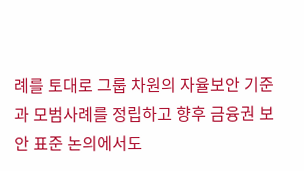례를 토대로 그룹 차원의 자율보안 기준과 모범사례를 정립하고 향후 금융권 보안 표준 논의에서도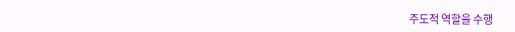주도적 역할을 수행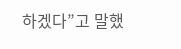하겠다”고 말했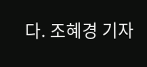다. 조혜경 기자